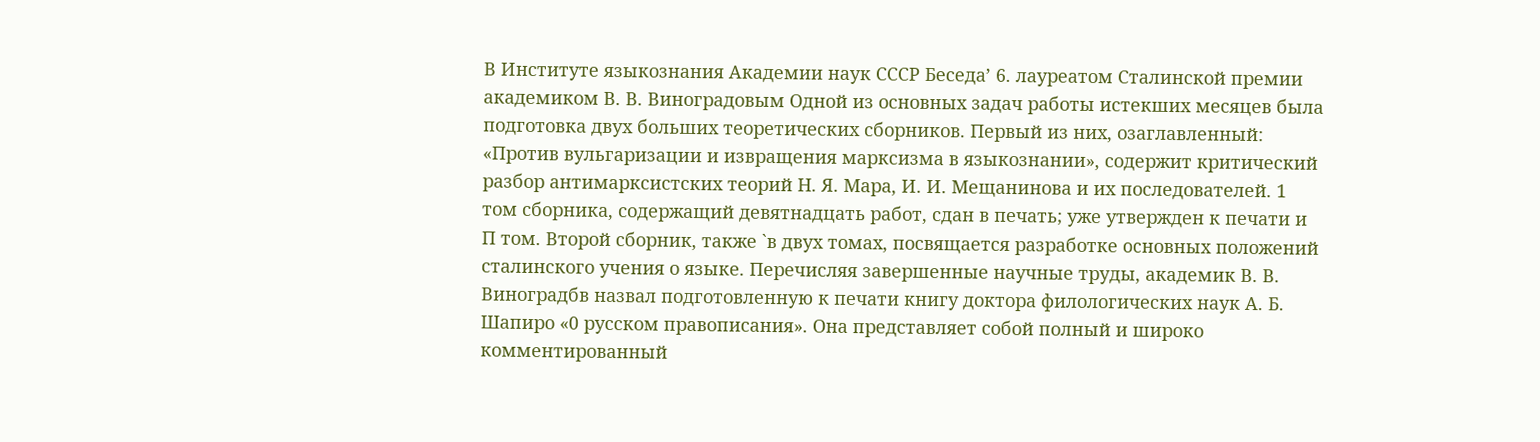В Институте языкознания Академии наук СССР Беседа’ 6. лауреатом Сталинской премии академиком В. В. Виноградовым Одной из основных задач работы истекших месяцев была подготовка двух больших теоретических сборников. Первый из них, озаглавленный: «Против вульгаризации и извращения марксизма в языкознании», содержит критический разбор антимарксистских теорий Н. Я. Мара, И. И. Мещанинова и их последователей. 1 том сборника, содержащий девятнадцать работ, сдан в печать; уже утвержден к печати и П том. Второй сборник, также `в двух томах, посвящается разработке ocновных положений сталинского учения о языке. Перечисляя завершенные научные труды, академик В. В. Виноградбв назвал подготовленную к печати книгу доктора филологических наук А. Б. Шапиро «0 русском правописания». Она представляет собой полный и широко комментированный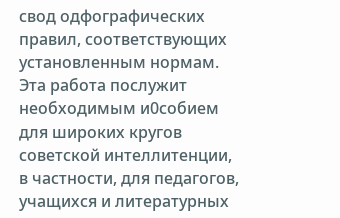свод одфографических правил, соответствующих установленным нормам. Эта работа послужит необходимым и0собием для широких кругов советской интеллитенции, в частности, для педагогов, учащихся и литературных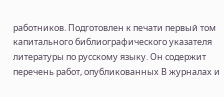работников. Подготовлен к печати первый том капитального библиографического указателя литературы по русскому языку. Он содержит перечень работ, опубликованных В журналах и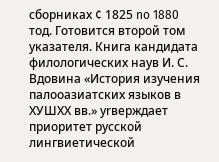сборниках ¢ 1825 no 1880 тод. Готовится второй том указателя. Книга кандидата филологических наув И. С. Вдовина «История изучения палооазиатских языков в ХУШХХ вв.» yrверждает приоритет русской лингвиетической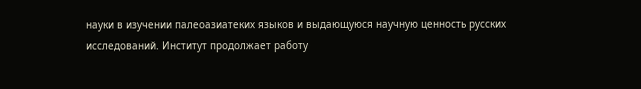науки в изучении палеоазиатеких языков и выдающуюся научную ценность русских исследований. Институт продолжает работу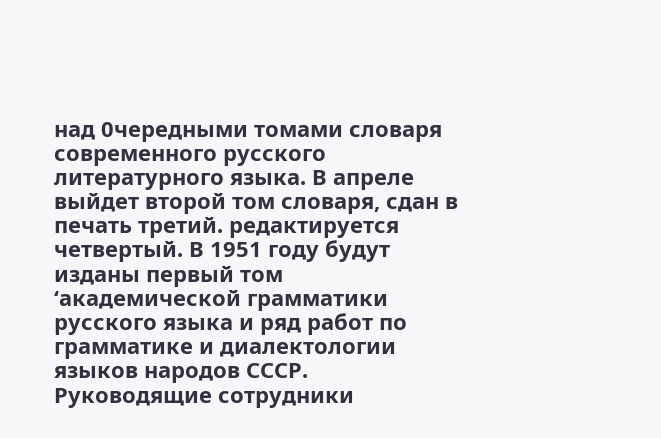над 0чередными томами словаря современного русского литературного языка. В апреле выйдет второй том словаря, сдан в печать третий. редактируется четвертый. В 1951 году будут изданы первый том ‘академической грамматики русского языка и ряд работ по грамматике и диалектологии языков народов СССР. Руководящие сотрудники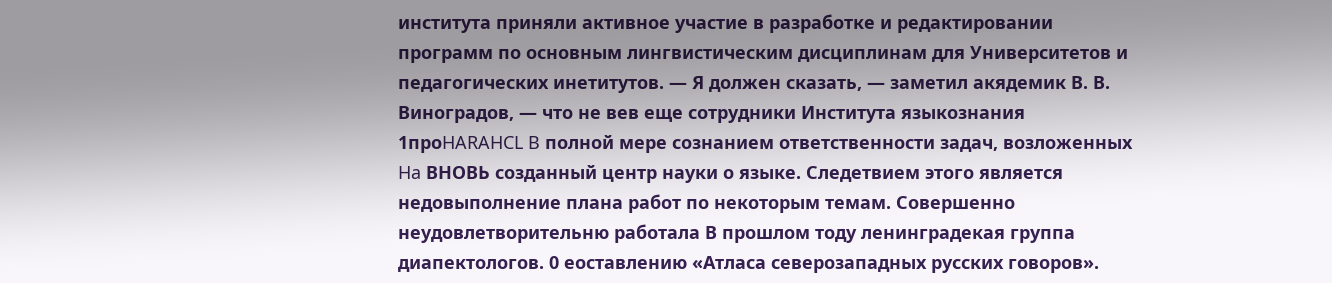института приняли активное участие в разработке и редактировании программ по основным лингвистическим дисциплинам для Университетов и педагогических инетитутов. — Я должен сказать, — заметил акядемик В. В. Виноградов, — что не вев еще сотрудники Института языкознания 1проHARAHCL B полной мере сознанием ответственности задач, возложенных Ha ВНОВЬ созданный центр науки о языке. Следетвием этого является недовыполнение плана работ по некоторым темам. Совершенно неудовлетворительню работала В прошлом тоду ленинградекая группа диапектологов. 0 еоставлению «Атласа северозападных русских говоров».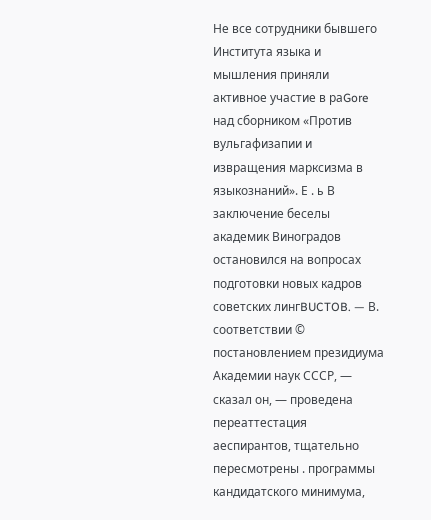Не все coтрудники бывшего Института языка и мышления приняли активное участие в раGore над сборником «Против вульгафизапии и извращения марксизма в языкознаний». Е . ь В заключение беселы академик Виноградов остановился на вопросах подготовки новых кадров советских лингBUCTOB. — В. соответствии © постановлением президиума Академии наук СССР, — сказал он, — проведена переаттестация аеспирантов, тщательно пересмотрены . программы кандидатского минимума,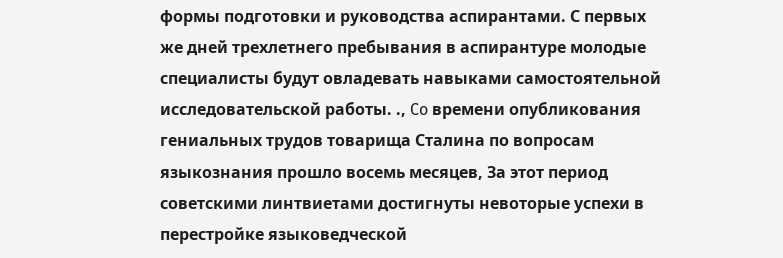формы подготовки и руководства аспирантами. С первых же дней трехлетнего пребывания в аспирантуре молодые специалисты будут овладевать навыками самостоятельной исследовательской работы. ., Co времени опубликования гениальных трудов товарища Сталина по вопросам языкознания прошло восемь месяцев, За этот период советскими линтвиетами достигнуты невоторые успехи в перестройке языковедческой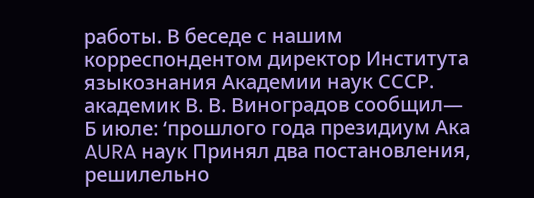работы. В беседе с нашим корреспондентом директор Института языкознания Академии наук СССР. академик В. В. Виноградов сообщил— Б июле: ‘прошлого года президиум Ака AURA наук Принял два постановления, решилельно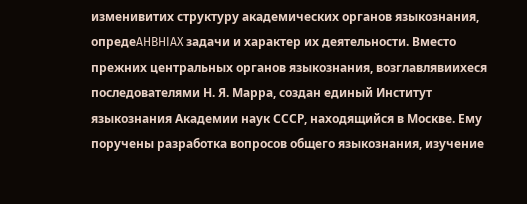изменивитих структуру академических органов языкознания, опредеAHBHIAX задачи и характер их деятельности. Вместо прежних центральных органов языкознания, возглавлявиихеся последователями Н. Я. Марра, создан единый Институт языкознания Академии наук СССР, находящийся в Москве. Ему поручены разработка вопросов общего языкознания, изучение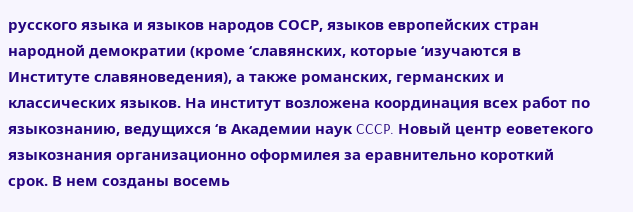русского языка и языков народов СОСР, языков европейских стран народной демократии (кроме ‘славянских, которые ‘изучаются в Институте славяноведения), а также романских, германских и классических языков. На институт возложена координация всех работ по языкознанию, ведущихся ‘в Академии наук CCCP. Новый центр еоветекого языкознания организационно оформилея за еравнительно короткий срок. В нем созданы восемь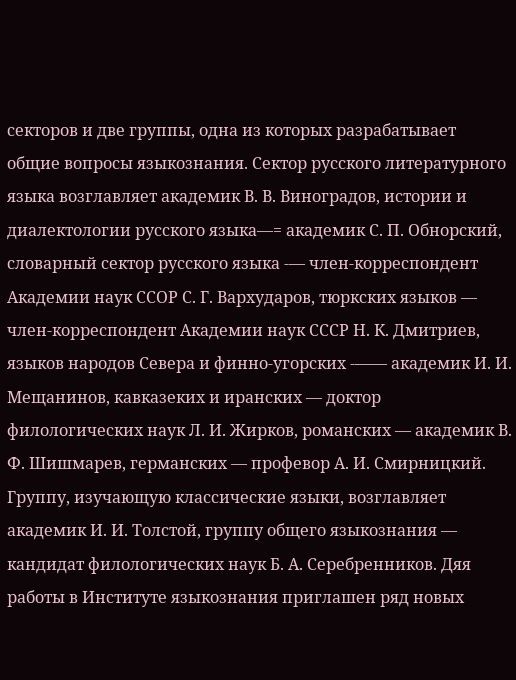секторов и две группы, одна из которых разрабатывает общие вопросы языкознания. Сектор русского литературного языка возглавляет академик В. В. Виноградов, истории и диалектологии русского языка—= академик С. П. Обнорский, словарный сектор русского языка -— член-корреспондент Академии наук ССОР С. Г. Вархударов, тюркских языков — член-корреспондент Академии наук СССР Н. К. Дмитриев, языков народов Севера и финно-угорских -—— академик И. И. Мещанинов, кавказеких и иранских — доктор филологических наук Л. И. Жирков, романских — академик В. Ф. Шишмарев, германских — профевор А. И. Смирницкий. Группу, изучающую классические языки, возглавляет академик И. И. Толстой, группу общего языкознания — кандидат филологических наук Б. А. Серебренников. Дяя работы в Институте языкознания приглашен ряд новых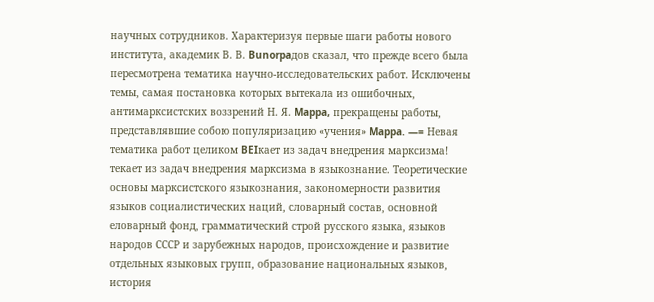научных сотрудников. Характеризуя первые шаги работы нового института, академик В. В. Bunorpaдов сказал, что прежде всего была пересмотрена тематика научно-исследовательских работ. Исключены темы, самая постановка которых вытекала из ошибочных, антимарксистских воззрений Н. Я. Mappa, прекращены работы, представлявшие собою популяризацию «учения» Mappa. —= Невая тематика работ целиком BEIкает из задач внедрения марксизма! текает из задач внедрения марксизма в языкознание. Теоретические основы марксистского языкознания, закономерности развития языков социалистических наций, словарный состав, основной еловарный фонд, грамматический строй русского языка, языков народов СССР и зарубежных народов, происхождение и развитие отдельных языковых групп, образование национальных языков, история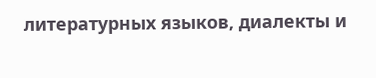литературных языков, диалекты и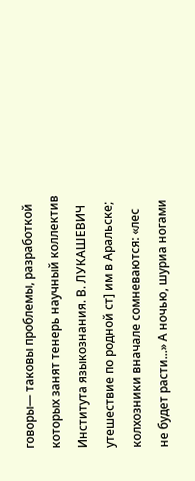говоры— таковы проблемы, разработкой которых занят тенерь научный коллектив Института языкознания. В. ЛУКАШЕВИЧ утешествие по родной ст] им в Аральске; колхозники вначале сомневаются: «лес не будет расти...» А ночью, шуриа ногами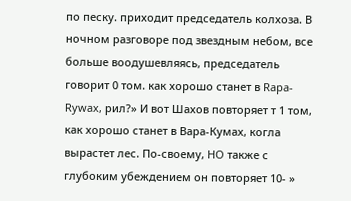по песку. приходит председатель колхоза. В ночном разговоре под звездным небом, все больше воодушевляясь, председатель говорит 0 том. как хорошо станет в Rapa-Rywax, рил?» И вот Шахов повторяет т 1 том, как хорошо станет в Вара-Кумах, когла вырастет лес. По-своему, HO также с глубоким убеждением он повторяет 10- »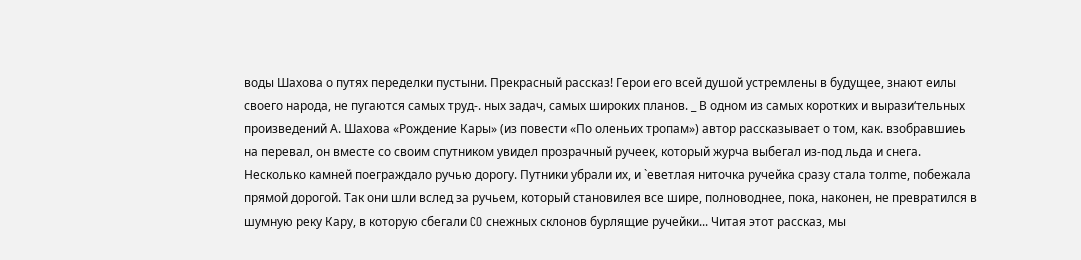воды Шахова о путях переделки пустыни. Прекрасный рассказ! Герои его всей душой устремлены в будущее, знают еилы своего народа, не пугаются самых труд-. ных задач, самых широких планов. _ В одном из самых коротких и вырази‘тельных произведений А. Шахова «Рождение Кары» (из повести «По оленьих тропам») автор рассказывает о том, как. взобравшиеь на перевал, он вместе со своим спутником увидел прозрачный ручеек, который журча выбегал из-под льда и снега. Несколько камней поеграждало ручью дорогу. Путники убрали их, и `еветлая ниточка ручейка сразу стала толme, побежала прямой дорогой. Так они шли вслед за ручьем, который становилея все шире, полноводнее, пока, наконен, не превратился в шумную реку Кару, в которую сбегали CO снежных склонов бурлящие ручейки... Читая этот рассказ, мы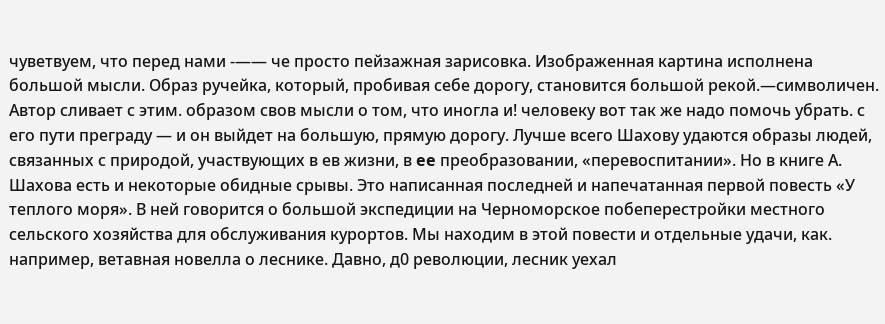чуветвуем, что перед нами -—— че просто пейзажная зарисовка. Изображенная картина исполнена большой мысли. Образ ручейка, который, пробивая себе дорогу, становится большой рекой.—символичен. Автор сливает с этим. образом свов мысли о том, что иногла и! человеку вот так же надо помочь убрать. с его пути преграду — и он выйдет на большую, прямую дорогу. Лучше всего Шахову удаются образы людей, связанных с природой, участвующих в ев жизни, в ee преобразовании, «перевоспитании». Но в книге А. Шахова есть и некоторые обидные срывы. Это написанная последней и напечатанная первой повесть «У теплого моря». В ней говорится о большой экспедиции на Черноморское побеперестройки местного сельского хозяйства для обслуживания курортов. Мы находим в этой повести и отдельные удачи, как. например, ветавная новелла о леснике. Давно, д0 революции, лесник уехал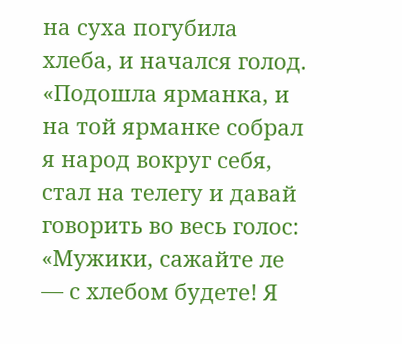на суха погубила хлеба, и начался голод. «Подошла ярманка, и на той ярманке собрал я народ вокруг себя, стал на телегу и давай говорить во весь голос: «Мужики, сажайте ле — с хлебом будете! Я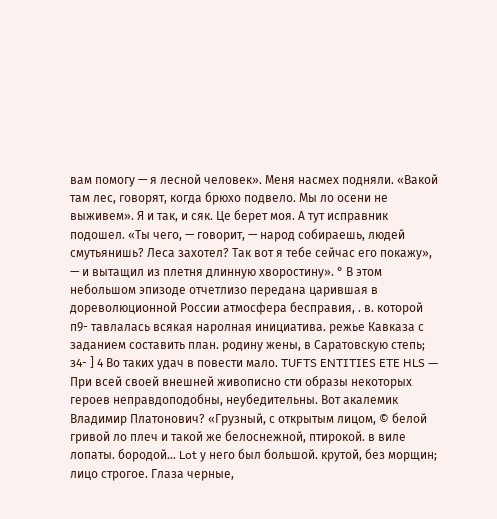вам помогу — я лесной человек». Меня насмех подняли. «Вакой там лес, говорят, когда брюхо подвело. Мы ло осени не выживем». Я и так, и сяк. Це берет моя. А тут исправник подошел. «Ты чего, — говорит, — народ собираешь, людей смутьянишь? Леса захотел? Так вот я тебе сейчас его покажу», — и вытащил из плетня длинную хворостину». ° В этом небольшом эпизоде отчетлизо передана царившая в дореволюционной России атмосфера бесправия, . в. которой п9- тавлалась всякая наролная инициатива. режье Кавказа с заданием составить план. родину жены, в Саратовскую степь; з4- ] 4 Во таких удач в повести мало. TUFTS ENTITIES ETE HLS — При всей своей внешней живописно сти образы некоторых героев неправдоподобны, неубедительны. Вот акалемик Владимир Платонович? «Грузный, с открытым лицом, © белой гривой ло плеч и такой же белоснежной, птирокой. в виле лопаты. бородой... Lot у него был большой. крутой, без морщин; лицо строгое. Глаза черные,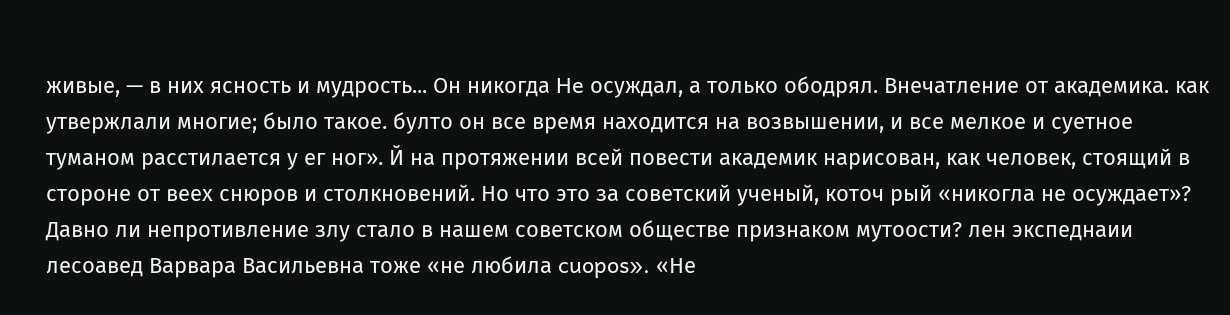живые, — в них ясность и мудрость... Он никогда He осуждал, а только ободрял. Внечатление от академика. как утвержлали многие; было такое. булто он все время находится на возвышении, и все мелкое и суетное туманом расстилается у ег ног». Й на протяжении всей повести академик нарисован, как человек, стоящий в стороне от веех снюров и столкновений. Но что это за советский ученый, коточ рый «никогла не осуждает»? Давно ли непротивление злу стало в нашем советском обществе признаком мутоости? лен экспеднаии лесоавед Варвара Baсильевна тоже «не любила cuopos». «Не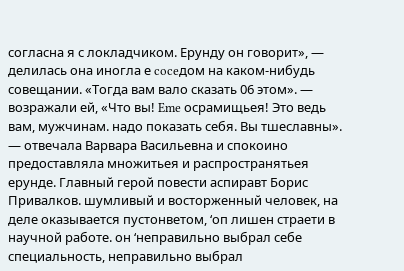согласна я с локладчиком. Ерунду он говорит», — делилась она иногла е coceдом на каком-нибудь совещании. «Тогда вам вало сказать 06 этом». — возражали ей, «Что вы! Eme осрамищьея! Это ведь вам, мужчинам. надо показать себя. Вы тшеславны». — отвечала Варвара Baсильевна и спокоино предоставляла множитьея и распространятьея ерунде. Главный герой повести аспиравт Борис Привалков. шумливый и восторженный человек, на деле оказывается пустонветом, ‘оп лишен страети в научной работе. он ‘неправильно выбрал себе специальность, неправильно выбрал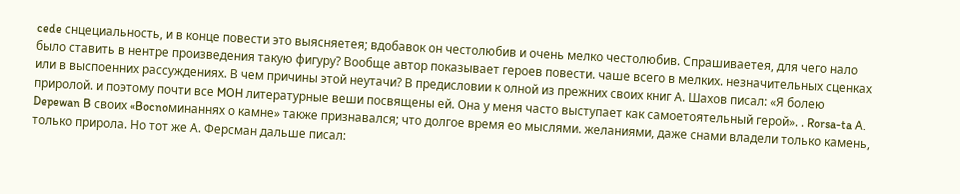cede снцециальность, и в конце повести это выясняетея; вдобавок он честолюбив и очень мелко честолюбив. Спрашиваетея, для чего нало было ставить в нентре произведения такую фигуру? Вообще автор показывает героев повести. чаше всего в мелких. незначительных сценках или в выспоенних рассуждениях. В чем причины этой неутачи? В предисловии к олной из прежних своих книг А. Шахов писал: «Я болею приролой. и поэтому почти все MOH литературные веши посвящены ей. Она у меня часто выступает как самоетоятельный герой». . Rorsa-ta A. Depewan B своих «Bocnoминаннях о камне» также признавался; что долгое время ео мыслями. желаниями, даже снами владели только камень, только прирола. Но тот же А. Ферсман дальше писал: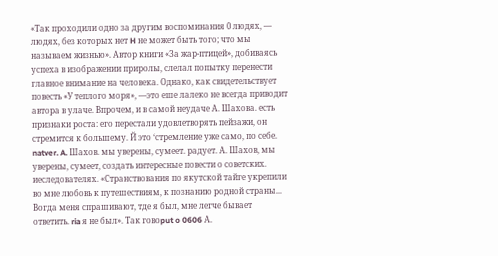«Так проходили одно за другим воспоминания 0 людях, — людях, без которых нет H не может быть того; что мы называем жизнью». Автор книги «За жар-птицей», добиваясь успеха в изображении приролы, слелал попытку перенести главное внимание на человека. Однако, как свидетельствует повесть «У теплого моря», —это еше лалеко не всегда приводит автора в улаче. Впрочем, и в самой неудаче А. Шахова. есть признаки роста: его перестали удовлетворять пейзажи, он стремится к большему. Й это ‘стремление уже само, по себе. natver. A. Шахов. мы уверены, сумеет. радует. А. Шахов, мы уверены, сумеет, создать интересные повести о советских. иеследователях. «Странствования по якутской тайге укрепили во мне любовь к путешествиям, к познанию родной страны... Вогда меня спрашивают, тде я был, мне легче бывает ответить. ria я не был». Так говоput o 0606 А.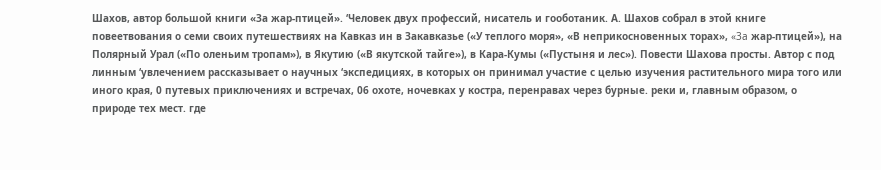Шахов, автор большой книги «За жар-птицей». ‘Человек двух профессий, нисатель и гооботаник. А. Шахов собрал в этой книге повеетвования о семи своих путешествиях на Кавказ ин в Закавказье («У теплого моря», «В неприкосновенных торах», «3a жар-птицей»), на Полярный Урал («По оленьим тропам»), в Якутию («В якутской тайге»), в Кара-Кумы («Пустыня и лес»). Повести Шахова просты. Автор с под линным ‘увлечением рассказывает о научных ‘экспедициях, в которых он принимал участие с целью изучения растительного мира того или иного края, 0 путевых приключениях и встречах, 06 охоте, ночевках у костра, перенравах через бурные. реки и, главным образом, о природе тех мест. где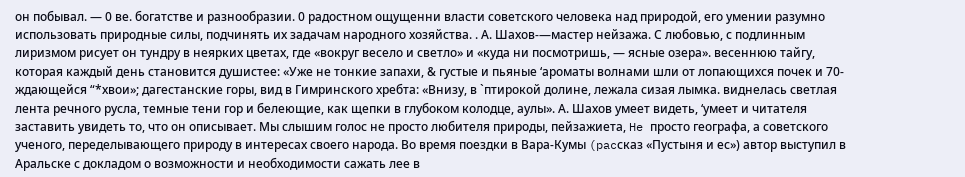он побывал. — 0 ве. богатстве и разнообразии. 0 радостном ощущенни власти советского человека над природой, его умении разумно использовать природные силы, подчинять их задачам народного хозяйства. . А. Шахов-—мастер нейзажа. С любовью, с подлинным лиризмом рисует он тундру в неярких цветах, где «вокруг весело и светло» и «куда ни посмотришь, — ясные озера». весеннюю тайгу, которая каждый день становится душистее: «Уже не тонкие запахи, & густые и пьяные ‘ароматы волнами шли от лопающихся почек и 70- ждающейся “*хвои»; дагестанские горы, вид в Гимринского хребта: «Внизу, в `птирокой долине, лежала сизая лымка. виднелась светлая лента речного русла, темные тени гор и белеющие, как щепки в глубоком колодце, аулы». А. Шахов умеет видеть, ‘умеет и читателя заставить увидеть то, что он описывает. Мы слышим голос не просто любителя природы, пейзажиета, He просто географа, а советского ученого, переделывающего природу в интересах своего народа. Во время поездки в Вара-Кумы (pacсказ «Пустыня и ес») автор выступил в Аральске с докладом о возможности и необходимости сажать лее в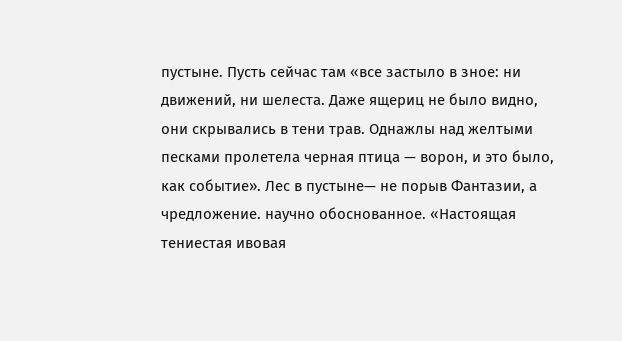пустыне. Пусть сейчас там «все застыло в зное: ни движений, ни шелеста. Даже ящериц не было видно, они скрывались в тени трав. Однажлы над желтыми песками пролетела черная птица — ворон, и это было, как событие». Лес в пустыне— не порыв Фантазии, а чредложение. научно обоснованное. «Настоящая тениестая ивовая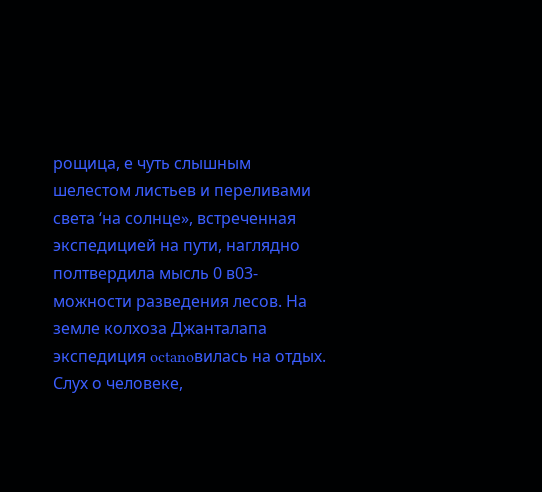рощица, е чуть слышным шелестом листьев и переливами света ‘на солнце», встреченная экспедицией на пути, наглядно полтвердила мысль 0 в03- можности разведения лесов. На земле колхоза Джанталапа экспедиция octanoвилась на отдых. Слух о человеке,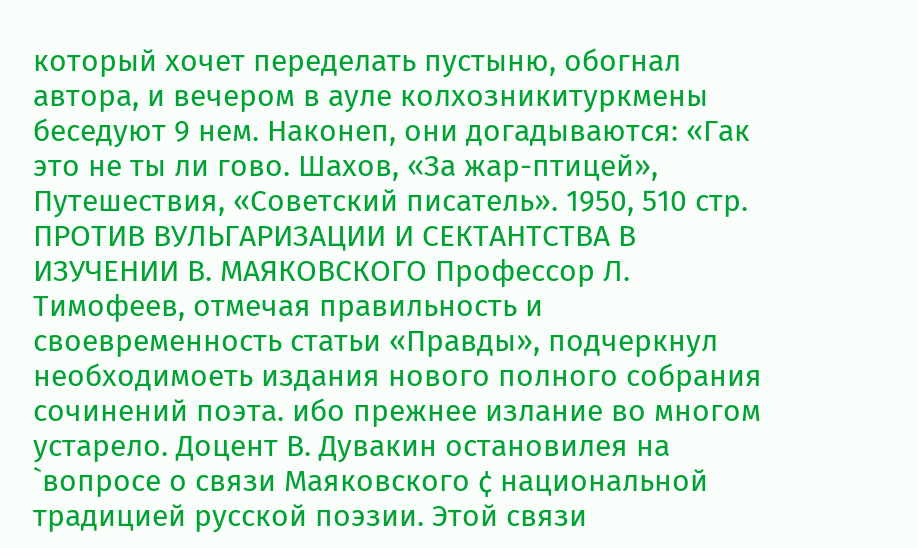который хочет переделать пустыню, обогнал автора, и вечером в ауле колхозникитуркмены беседуют 9 нем. Наконеп, они догадываются: «Гак это не ты ли гово. Шахов, «За жар-птицей», Путешествия, «Советский писатель». 1950, 510 стр. ПРОТИВ ВУЛЬГАРИЗАЦИИ И СЕКТАНТСТВА В ИЗУЧЕНИИ В. МАЯКОВСКОГО Профессор Л. Тимофеев, отмечая правильность и своевременность статьи «Правды», подчеркнул необходимоеть издания нового полного собрания сочинений поэта. ибо прежнее излание во многом устарело. Доцент В. Дувакин остановилея на `вопросе о связи Маяковского ¢ национальной традицией русской поэзии. Этой связи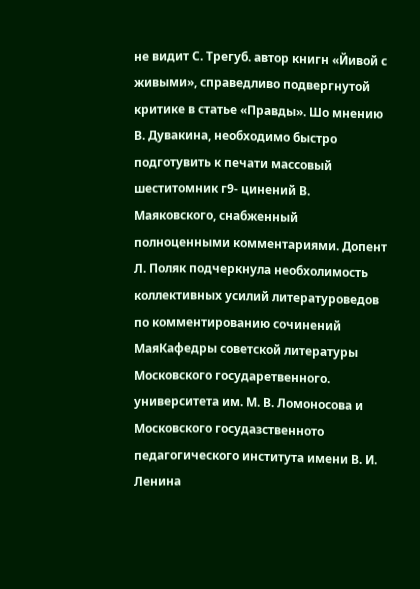не видит С. Трегуб. автор книгн «Йивой с живыми», справедливо подвергнутой критике в статье «Правды». Шо мнению В. Дувакина, необходимо быстро подготувить к печати массовый шеститомник г9- цинений В. Маяковского, снабженный полноценными комментариями. Допент Л. Поляк подчеркнула необхолимость коллективных усилий литературоведов по комментированию сочинений МаяКафедры советской литературы Московского государетвенного. университета им. М. В. Ломоносова и Московского госудазственното педагогического института имени В. И. Ленина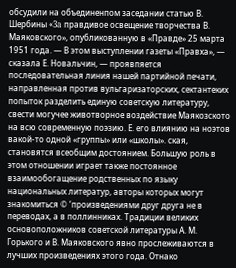обсудили на объединенпом заседании статью В. Шербины «3a правдивое освещение творчества В. Маяковского», опубликованную в «Правде» 25 марта 1951 года. — В этом выступлении газеты «Правха», — сказала Е. Новальчин, — проявпяется последовательная линия нашей партийной печати, направленная против вульгаризаторских, сектантеких попыток разделить единую советскую литературу, свести могучее животворное воздействие Маякозското на всю современную поэзию. Е. его влиянию на ноэтов вакой-то одной «группы» или «школы». ская, становятся всеобщим достоянием. Большую роль в этом отношении играет также постоянное взаимообогащение родственных по языку национальных литератур, авторы которых могут знакомиться © ‘произведениями друг друга не в переводах, а в поллинниках. Традиции великих основоположников советской литературы А. М. Горького и В. Маяковского явно прослеживаются в лучших произведениях этого года. Отнако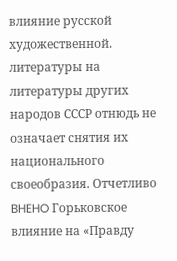влияние русской художественной. литературы на литературы других народов СССР отнюдь не означает снятия их национального своеобразия. Отчетливо BHEHO Горьковское влияние на «Правду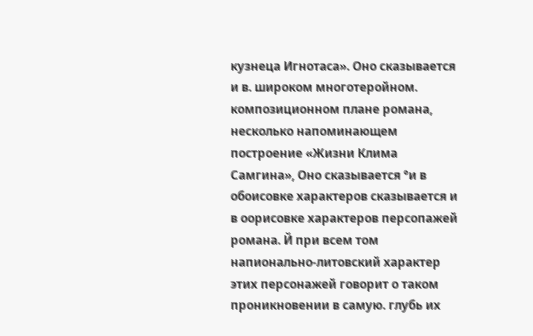кузнеца Игнотаса». Оно сказывается и в. широком многотеройном. композиционном плане романа, несколько напоминающем построение «Жизни Клима Самгина», Оно сказывается °и в обоисовке характеров сказывается и в оорисовке характеров персопажей романа. Й при всем том напионально-литовский характер этих персонажей говорит о таком проникновении в самую. глубь их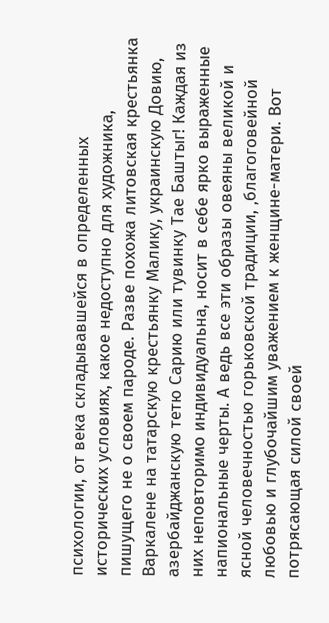психологии, от века складывавшейся в определенных исторических условиях, какое недоступно для художника, пишущего не о своем пароде. Разве похожа литовская крестьянка Варкалене на татарскую крестьянку Малику, украинскую Довию, азербайджанскую тетю Сарию или тувинку Тае Баштыг! Каждая из них неповторимо индивидуальна, носит в себе ярко выраженные напиональные черты. А ведь все эти образы овеяны великой и ясной человечностью горьковской традиции, ‚благоговейной любовью и глубочайшим уважением к женщине-матери. Вот потрясающая силой своей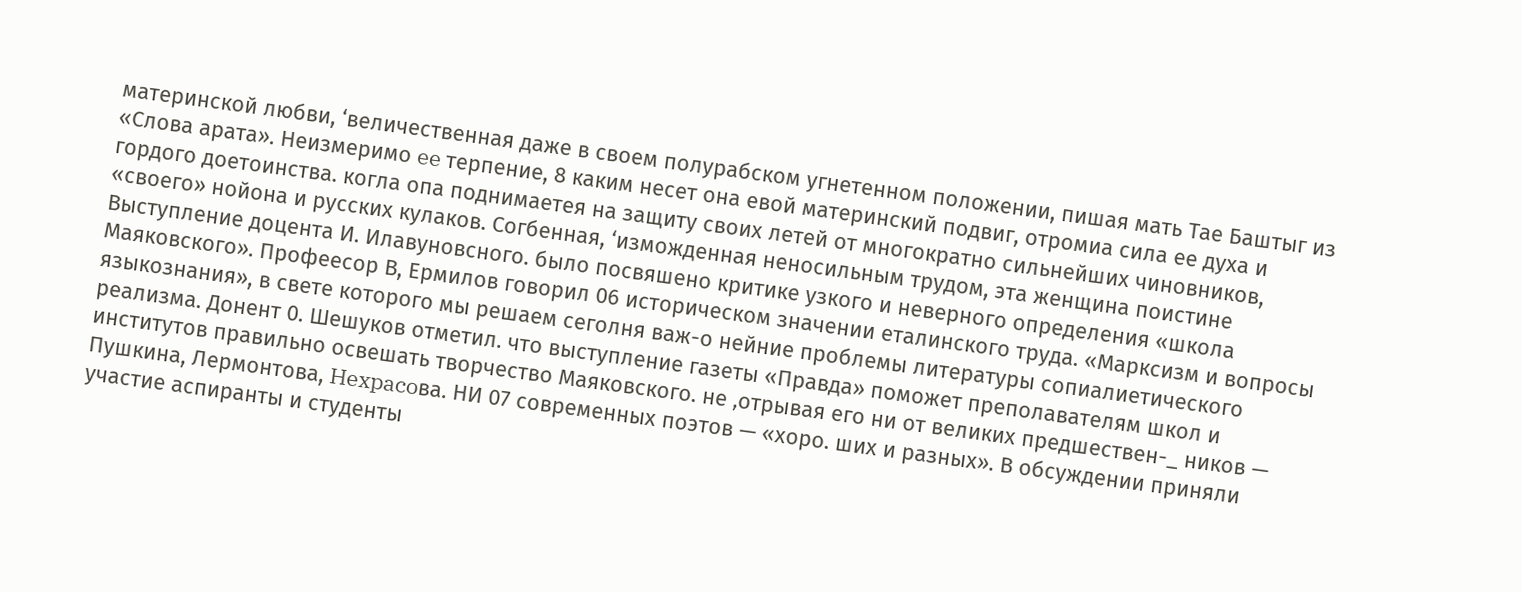материнской любви, ‘величественная даже в своем полурабском угнетенном положении, пишая мать Тае Баштыг из «Слова арата». Неизмеримо ee терпение, 8 каким несет она евой материнский подвиг, отромиа сила ее духа и гордого доетоинства. когла опа поднимаетея на защиту своих летей от многократно сильнейших чиновников, «своего» нойона и русских кулаков. Согбенная, ‘изможденная неносильным трудом, эта женщина поистине Выступление доцента И. Илавуновсного. было посвяшено критике узкого и неверного определения «школа Маяковского». Профеесор В, Ермилов говорил 06 историческом значении еталинского труда. «Марксизм и вопросы языкознания», в свете которого мы решаем сеголня важ-о нейние проблемы литературы сопиалиетического реализма. Донент 0. Шешуков отметил. что выступление газеты «Правда» поможет преполавателям школ и институтов правильно освешать творчество Маяковского. не ‚отрывая его ни от великих предшествен-_ ников — Пушкина, Лермонтова, Hexpacoва. НИ 07 современных поэтов — «хоро. ших и разных». В обсуждении приняли участие аспиранты и студенты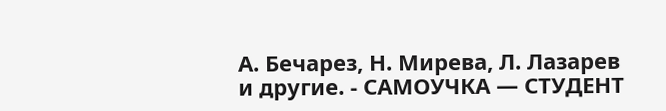А. Бечарез, Н. Мирева, Л. Лазарев и другие. - САМОУЧКА — СТУДЕНТ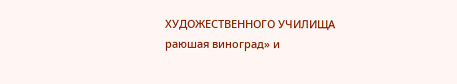ХУДОЖЕСТВЕННОГО УЧИЛИЩА раюшая виноград» и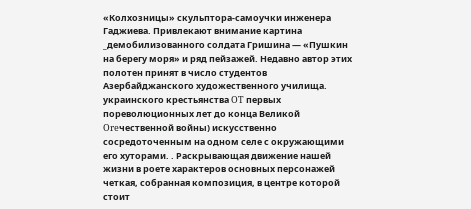«Колхозницы» скульптора-самоучки инженера Гаджиева. Привлекают внимание картина _демобилизованного солдата Гришина — «Пушкин на берегу моря» и ряд пейзажей. Недавно автор этих полотен принят в число студентов Азербайджанского художественного училища. украинского крестьянства OT первых пореволюционных лет до конца Великой Oreчественной войны) искусственно сосредоточенным на одном селе с окружающими его хуторами. . Раскрывающая движение нашей жизни в роете характеров основных персонажей четкая, собранная композиция, в центре которой стоит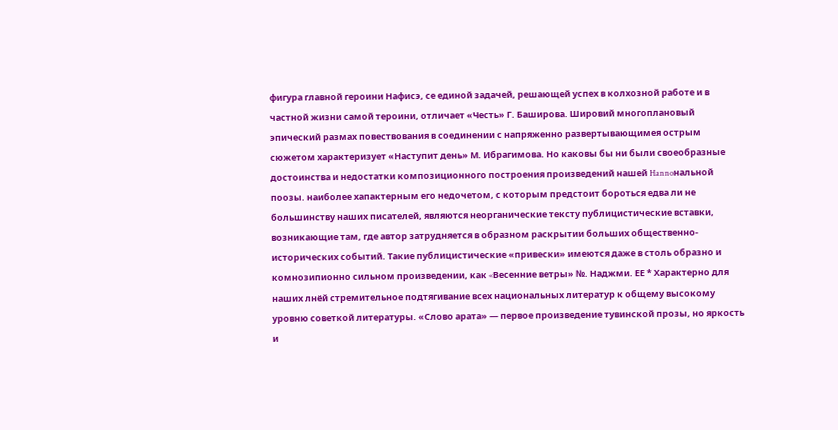фигура главной героини Нафисэ, се единой задачей, решающей успех в колхозной работе и в частной жизни самой тероини, отличает «Честь» Г. Баширова. Шировий многоплановый эпический размах повествования в соединении с напряженно развертывающимея острым сюжетом характеризует «Наступит день» М. Ибрагимова. Но каковы бы ни были своеобразные достоинства и недостатки композиционного построения произведений нашей Hannoнальной поозы. наиболее хапактерным его недочетом, с которым предстоит бороться едва ли не большинству наших писателей, являются неорганические тексту публицистические вставки, возникающие там, где автор затрудняется в образном раскрытии больших общественно-исторических событий. Такие публицистические «привески» имеются даже в столь образно и комнозипионно сильном произведении, как «Beсенние ветры» №. Наджми. ЕЕ * Характерно для наших лнёй стремительное подтягивание всех национальных литератур к общему высокому уровню советкой литературы. «Слово арата» — первое произведение тувинской прозы, но яркость и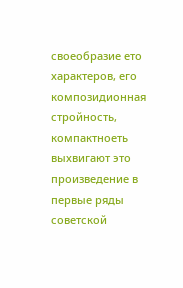своеобразие ето характеров, его композидионная стройность, компактноеть выхвигают это произведение в первые ряды советской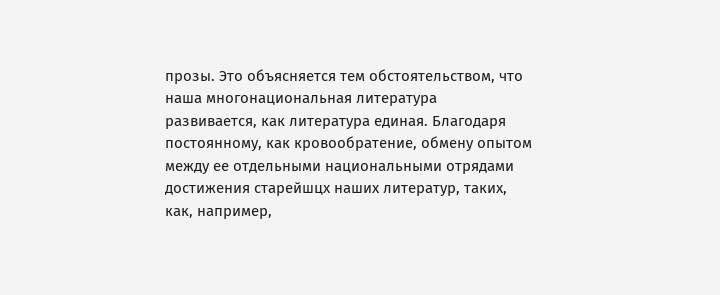прозы. Это объясняется тем обстоятельством, что наша многонациональная литература развивается, как литература единая. Благодаря постоянному, как кровообратение, обмену опытом между ее отдельными национальными отрядами достижения старейшцх наших литератур, таких, как, например,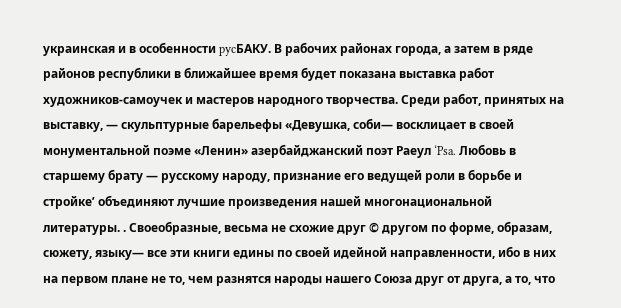украинская и в особенности pycБАКУ. В рабочих районах города, а затем в ряде районов республики в ближайшее время будет показана выставка работ художников-самоучек и мастеров народного творчества. Среди работ, принятых на выставку, — скульптурные барельефы «Девушка, соби— восклицает в своей монументальной поэме «Ленин» азербайджанский поэт Раеул ‘Psa. Любовь в старшему брату — русскому народу, признание его ведущей роли в борьбе и стройке’ объединяют лучшие произведения нашей многонациональной литературы. . Своеобразные, весьма не схожие друг © другом по форме, образам, сюжету, языку— все эти книги едины по своей идейной направленности, ибо в них на первом плане не то, чем разнятся народы нашего Союза друг от друга, а то, что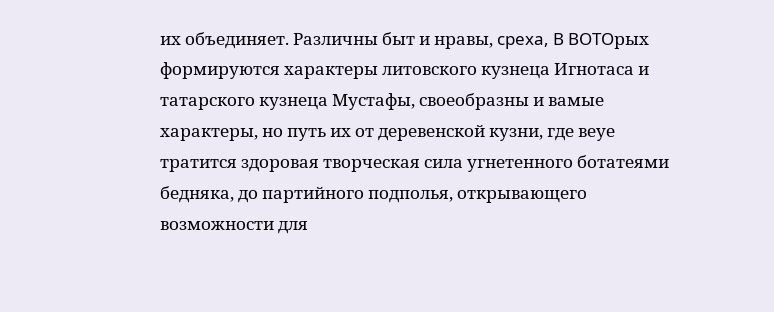их объединяет. Различны быт и нравы, cpexa, B BOTOрых формируются характеры литовского кузнеца Игнотаса и татарского кузнеца Мустафы, своеобразны и вамые характеры, но путь их от деревенской кузни, где веуе тратится здоровая творческая сила угнетенного ботатеями бедняка, до партийного подполья, открывающего возможности для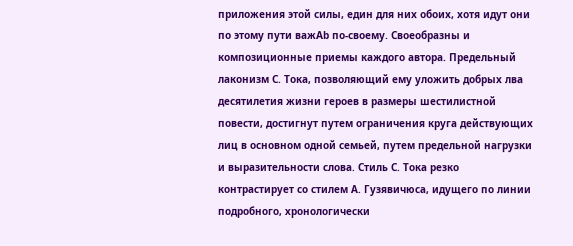приложения этой силы, един для них обоих, хотя идут они по этому пути важAb по-своему. Своеобразны и композиционные приемы каждого автора. Предельный лаконизм С. Тока, позволяющий ему уложить добрых лва десятилетия жизни героев в размеры шестилистной повести, достигнут путем ограничения круга действующих лиц в основном одной семьей, путем предельной нагрузки и выразительности слова. Стиль С. Тока резко контрастирует co стилем А. Гузявичюса, идущего по линии подробного, хронологически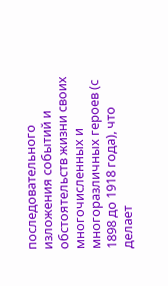последовательного изложения событий и обстоятельств жизни своих многочисленных и многоразличных героев (с 1898 до 1918 года), что делает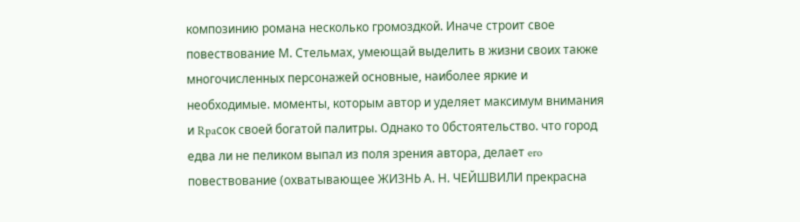композинию романа несколько громоздкой. Иначе строит свое повествование М. Стельмах, умеющай выделить в жизни своих также многочисленных персонажей основные, наиболее яркие и необходимые. моменты, которым автор и уделяет максимум внимания и Rpaсок своей богатой палитры. Однако то 0бстоятельство. что город едва ли не пеликом выпал из поля зрения автора, делает ero повествование (охватывающее ЖИЗНЬ А. Н. ЧЕЙШВИЛИ прекрасна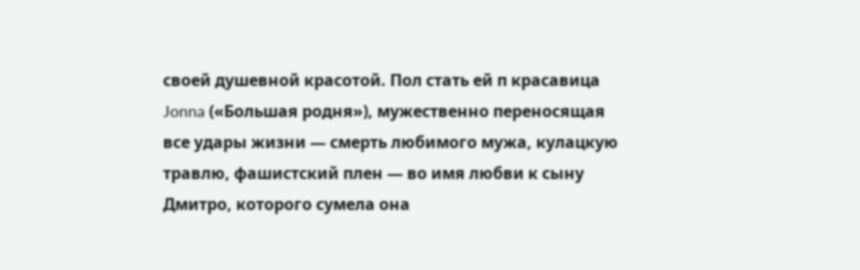своей душевной красотой. Пол стать ей п красавица Jonna («Большая родня»), мужественно переносящая все удары жизни — смерть любимого мужа, кулацкую травлю, фашистский плен — во имя любви к сыну Дмитро, которого сумела она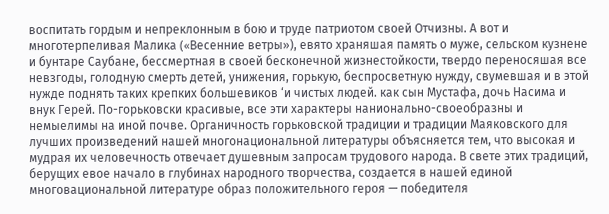воспитать гордым и непреклонным в бою и труде патриотом своей Отчизны. А вот и многотерпеливая Малика («Beсенние ветры»), евято храняшая память о муже, сельском кузнене и бунтаре Саубане, бессмертная в своей бесконечной жизнестойкости, твердо переносяшая все невзгоды, голодную смерть детей, унижения, горькую, беспросветную нужду, свумевшая и в этой нужде поднять таких крепких большевиков ‘и чистых людей. как сын Мустафа, дочь Насима и внук Герей. По-горьковски красивые, все эти характеры нанионально-своеобразны и немыелимы на иной почве. Органичность горьковской традиции и традиции Маяковского для лучших произведений нашей многонациональной литературы объясняется тем, что высокая и мудрая их человечность отвечает душевным запросам трудового народа. В свете этих традиций, берущих евое начало в глубинах народного творчества, создается в нашей единой многовациональной литературе образ положительного героя — победителя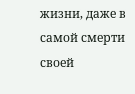жизни, даже в самой смерти своей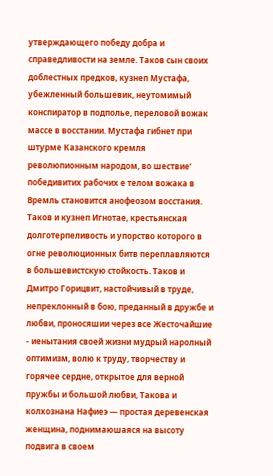утверждающего победу добра и справедливости на земле. Таков сын своих доблестных предков, кузнеп Мустафа, убежленный большевик, неутомимый конспиратор в подполье, переловой вожак массе в восстании. Мустафа гибнет при штурме Казанского кремля революпионным народом, во шествие’ победивитих рабочих е телом вожака в Времль становится анофеозом восстания. Таков и кузнеп Игнотае, крестьянская долготерпеливость и упорство которого в огне революционных битв переплавляются в большевистскую стойкость. Таков и Дмитро Горицвит, настойчивый в труде, непреклонный в бою, преданный в дружбе и любви, проносяшии через все Жесточайшие - иенытания своей жизни мудрый наролный оптимизм, волю к труду, творчеству и горячее сердне, открытое для верной пружбы и большой любви, Такова и колхознана Нафиеэ — простая деревенская женщина, поднимаюшаяся на высоту подвига в своем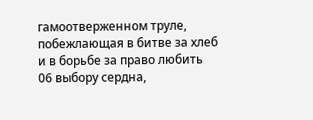гамоотверженном труле, побежлающая в битве за хлеб и в борьбе за право любить 06 выбору сердна,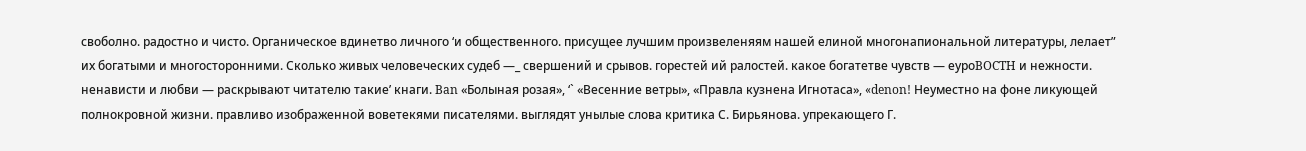своболно. радостно и чисто. Органическое вдинетво личного ‘и общественного. присущее лучшим произвеленяям нашей елиной многонапиональной литературы, лелает” их богатыми и многосторонними. Сколько живых человеческих судеб —_ свершений и срывов. горестей ий ралостей. какое богатетве чувств — еуроBOCTH и нежности. ненависти и любви — раскрывают читателю такие’ кнаги. Ban «Болыная розая», ‘` «Весенние ветры», «Правла кузнена Игнотаса», «denon! Неуместно на фоне ликующей полнокровной жизни. правливо изображенной воветекями писателями. выглядят унылые слова критика С. Бирьянова. упрекающего Г.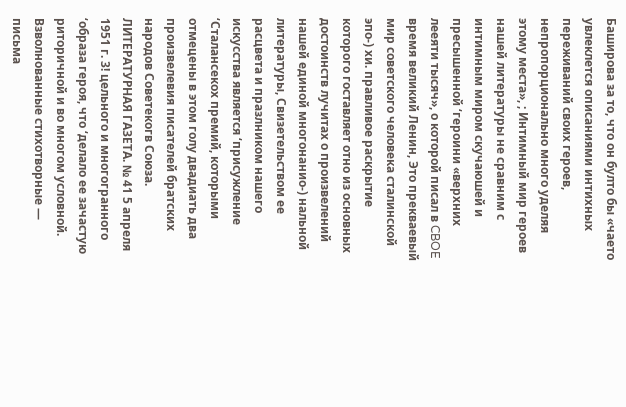Баширова за то, что он булто бы «чаето увлеклется описаниями интихных переживаний своих героев, непропорционально много уделяя этому места», ; Интимный мир героев нашей литературы не сравним с интимным миром скучаюшей и пресышенной ‘героини «верхних лееяти тысяч», о которой писал в CBOE время великий Ленин, Это прекваевый мир советского человека сталинской эпо-) хи. правливое раскрытие которого гоставляет отно из основных достоинств лучитах о произвелений нашей единой многонанио-) нальной литературы, Свизетельством ее расцвета и празлником нашего искусства является ‘присужление ‘Сталансекох премий, которыми отмецены в этом голу двадиать два произвелевия писателей братских народов Советекогв Союза. ЛИТЕРАТУРНАЯ ГАЗЕТА. № 41 5 апреля 1951 г. 3! цельного и многогранного ‘образа героя, что ‘делало ее зачастую риторичной и во многом условной. Взволнованные стихотворные — письма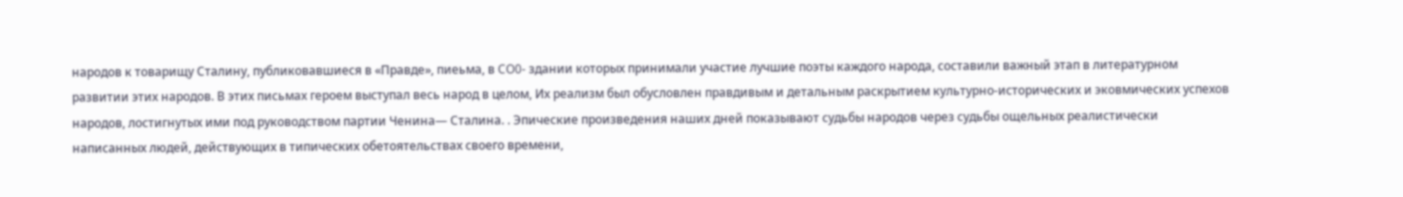народов к товарищу Сталину, публиковавшиеся в «Правде», пиеьма, в CO0- здании которых принимали участие лучшие поэты каждого народа, составили важный этап в литературном развитии этих народов. В этих письмах героем выступал весь народ в целом, Их реализм был обусловлен правдивым и детальным раскрытием культурно-исторических и эковмических успехов народов, лостигнутых ими под руководством партии Ченина— Сталина. . Эпические произведения наших дней показывают судьбы народов через судьбы ощельных реалистически написанных людей, действующих в типических обетоятельствах своего времени,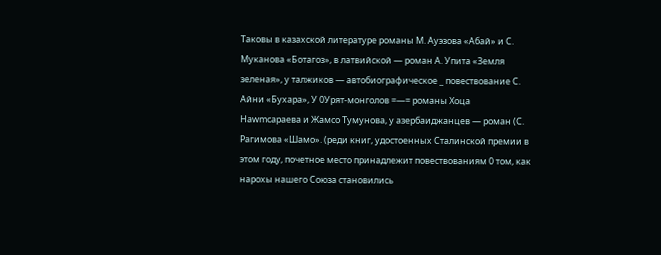Таковы в казахской литературе романы М. Ауэзова «Абай» и С. Муканова «Ботагоз», в латвийской — роман А. Упита «Земля зеленая», у талжиков — автобиографическое _ повествование С. Айни «Бухара», У 0Урят-монголов =—= романы Хоца Hawmcaраева и Жамсо Тумунова, у азербаиджанцев — роман (С. Рагимова «Шамо». (реди книг, удостоенных Сталинской премии в этом году, почетное место принадлежит повествованиям 0 том, как нарохы нашего Союза становились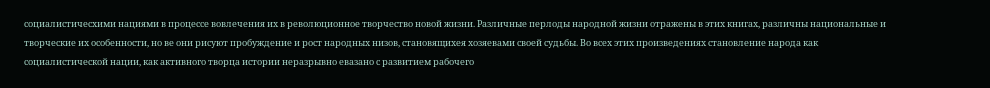социалистичесхими нациями в процессе вовлечения их в революционное творчество новой жизни. Различные перлоды народной жизни отражены в этих книгах, различны национальные и творческие их особенности, но ве они рисуют пробуждение и рост народных низов, становящихея хозяевами своей судьбы. Во всех этих произведениях становление народа как социалистической нации, как активного творца истории неразрывно евазано с развитием рабочего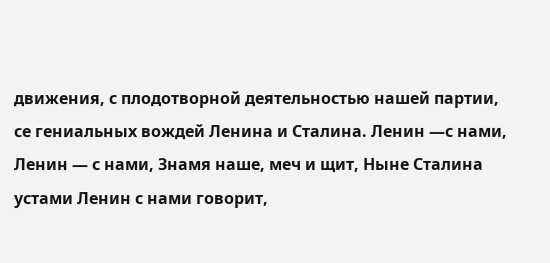движения, с плодотворной деятельностью нашей партии, се гениальных вождей Ленина и Сталина. Ленин —с нами, Ленин — с нами, Знамя наше, меч и щит, Ныне Сталина устами Ленин с нами говорит,